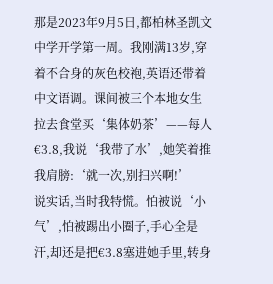那是2023年9月5日,都柏林圣凯文中学开学第一周。我刚满13岁,穿着不合身的灰色校袍,英语还带着中文语调。课间被三个本地女生拉去食堂买‘集体奶茶’——每人€3.8,我说‘我带了水’,她笑着推我肩膀:‘就一次,别扫兴啊!’
说实话,当时我特慌。怕被说‘小气’,怕被踢出小圈子,手心全是汗,却还是把€3.8塞进她手里,转身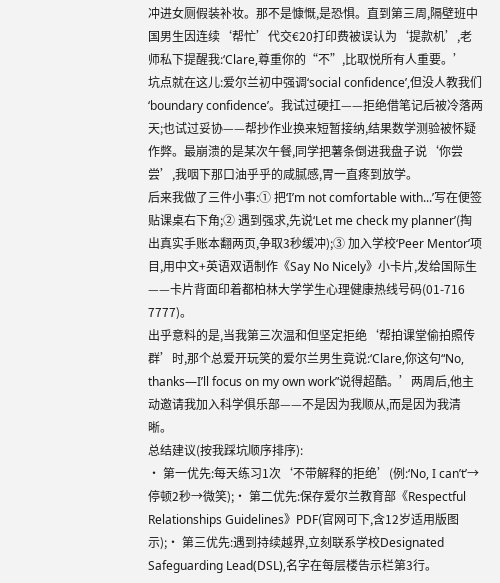冲进女厕假装补妆。那不是慷慨,是恐惧。直到第三周,隔壁班中国男生因连续‘帮忙’代交€20打印费被误认为‘提款机’,老师私下提醒我:‘Clare,尊重你的“不”,比取悦所有人重要。’
坑点就在这儿:爱尔兰初中强调‘social confidence’,但没人教我们‘boundary confidence’。我试过硬扛——拒绝借笔记后被冷落两天;也试过妥协——帮抄作业换来短暂接纳,结果数学测验被怀疑作弊。最崩溃的是某次午餐,同学把薯条倒进我盘子说‘你尝尝’,我咽下那口油乎乎的咸腻感,胃一直疼到放学。
后来我做了三件小事:① 把‘I’m not comfortable with...’写在便签贴课桌右下角;② 遇到强求,先说‘Let me check my planner’(掏出真实手账本翻两页,争取3秒缓冲);③ 加入学校‘Peer Mentor’项目,用中文+英语双语制作《Say No Nicely》小卡片,发给国际生——卡片背面印着都柏林大学学生心理健康热线号码(01-716 7777)。
出乎意料的是,当我第三次温和但坚定拒绝‘帮拍课堂偷拍照传群’时,那个总爱开玩笑的爱尔兰男生竟说:‘Clare,你这句“No, thanks—I’ll focus on my own work”说得超酷。’两周后,他主动邀请我加入科学俱乐部——不是因为我顺从,而是因为我清晰。
总结建议(按我踩坑顺序排序):
• 第一优先:每天练习1次‘不带解释的拒绝’(例:‘No, I can’t’→停顿2秒→微笑);• 第二优先:保存爱尔兰教育部《Respectful Relationships Guidelines》PDF(官网可下,含12岁适用版图示);• 第三优先:遇到持续越界,立刻联系学校Designated Safeguarding Lead(DSL),名字在每层楼告示栏第3行。